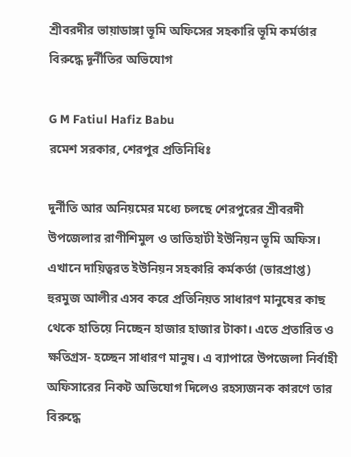শ্রীবরদীর ভায়াডাঙ্গা ভূমি অফিসের সহকারি ভূমি কর্মর্তার বিরুদ্ধে দূর্নীতির অভিযোগ

G M Fatiul Hafiz Babu
রমেশ সরকার, শেরপুর প্রতিনিধিঃ

দুর্নীতি আর অনিয়মের মধ্যে চলছে শেরপুরের শ্রীবরদী উপজেলার রাণীশিমুল ও তাতিহাটী ইউনিয়ন ভূমি অফিস। এখানে দায়িত্বরত ইউনিয়ন সহকারি কর্মকর্তা (ভারপ্রাপ্ত) হুরমুজ আলীর এসব করে প্রতিনিয়ত সাধারণ মানুষের কাছ থেকে হাতিয়ে নিচ্ছেন হাজার হাজার টাকা। এতে প্রতারিত ও ক্ষতিগ্রস- হচ্ছেন সাধারণ মানুষ। এ ব্যাপারে উপজেলা নির্বাহী অফিসারের নিকট অভিযোগ দিলেও রহস্যজনক কারণে তার বিরুদ্ধে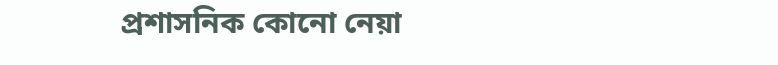প্রশাসনিক কোনো নেয়া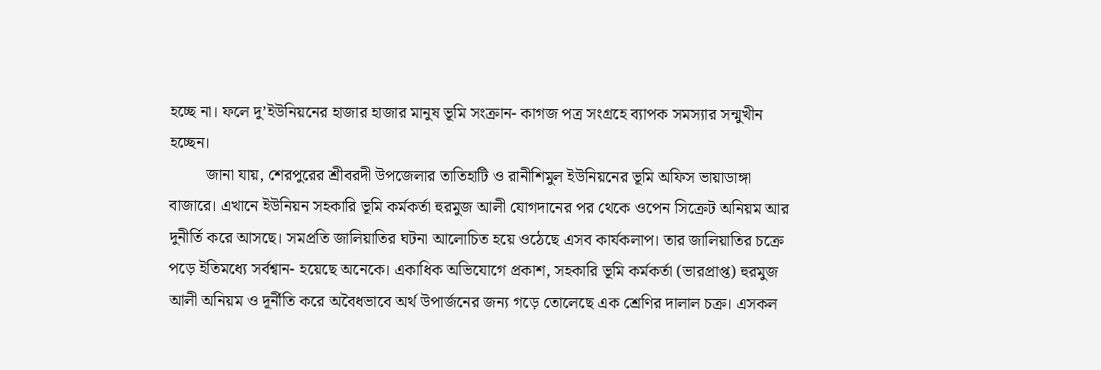হচ্ছে না। ফলে দু’ইউনিয়নের হাজার হাজার মানুষ ভূমি সংক্রান- কাগজ পত্র সংগ্রহে ব্যাপক সমস্যার সন্মুখীন হচ্ছেন।
         জানা যায়, শেরপুরের শ্রীবরদী উপজেলার তাতিহাটি ও রানীশিমুল ইউনিয়নের ভূমি অফিস ভায়াডাঙ্গা বাজারে। এখানে ইউনিয়ন সহকারি ভূমি কর্মকর্তা হুরমুজ আলী যোগদানের পর থেকে ওপেন সিক্রেট অনিয়ম আর দুনীর্তি করে আসছে। সমপ্রতি জালিয়াতির ঘটনা আলোচিত হয়ে ওঠেছে এসব কার্যকলাপ। তার জালিয়াতির চক্রে পড়ে ইতিমধ্যে সর্বশ্বান- হয়েছে অনেকে। একাধিক অভিযোগে প্রকাশ, সহকারি ভূমি কর্মকর্তা (ভারপ্রাপ্ত) হুরমুজ আলী অনিয়ম ও দূর্নীতি করে অবৈধভাবে অর্থ উপার্জনের জন্য গড়ে তোলেছে এক শ্রেণির দালাল চক্র। এসকল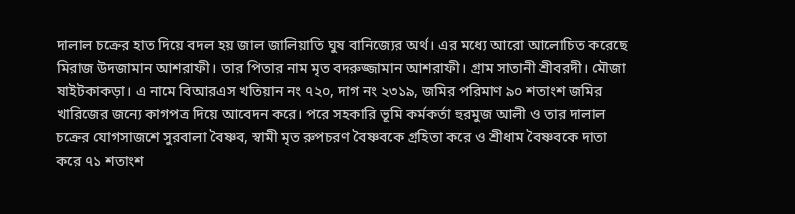দালাল চক্রের হাত দিয়ে বদল হয় জাল জালিয়াতি ঘুষ বানিজ্যের অর্থ। এর মধ্যে আরো আলোচিত করেছে মিরাজ উদজামান আশরাফী। তার পিতার নাম মৃত বদরুজ্জামান আশরাফী। গ্রাম সাতানী শ্রীবরদী। মৌজা ষাইটকাকড়া। এ নামে বিআরএস খতিয়ান নং ৭২০, দাগ নং ২৩১৯, জমির পরিমাণ ৯০ শতাংশ জমির খারিজের জন্যে কাগপত্র দিয়ে আবেদন করে। পরে সহকারি ভূমি কর্মকর্তা হুরমুজ আলী ও তার দালাল চক্রের যোগসাজশে সুরবালা বৈষ্ণব, স্বামী মৃত রুপচরণ বৈষ্ণবকে গ্রহিতা করে ও শ্রীধাম বৈষ্ণবকে দাতা করে ৭১ শতাংশ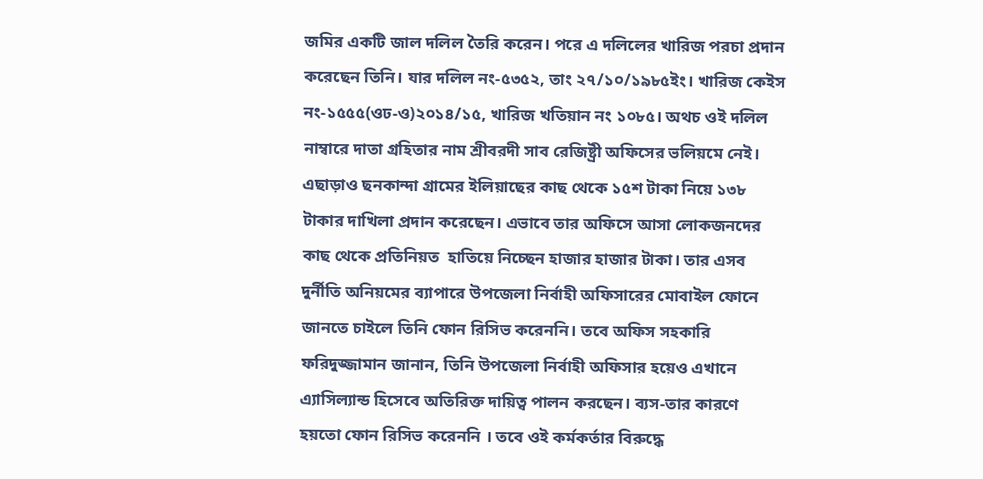জমির একটি জাল দলিল তৈরি করেন। পরে এ দলিলের খারিজ পরচা প্রদান করেছেন তিনি। যার দলিল নং-৫৩৫২, তাং ২৭/১০/১৯৮৫ইং। খারিজ কেইস নং-১৫৫৫(ওঢ-ও)২০১৪/১৫, খারিজ খতিয়ান নং ১০৮৫। অথচ ওই দলিল নাম্বারে দাতা গ্রহিতার নাম শ্রীবরদী সাব রেজিষ্ট্রী অফিসের ভলিয়মে নেই। এছাড়াও ছনকান্দা গ্রামের ইলিয়াছের কাছ থেকে ১৫শ টাকা নিয়ে ১৩৮ টাকার দাখিলা প্রদান করেছেন। এভাবে তার অফিসে আসা লোকজনদের কাছ থেকে প্রতিনিয়ত  হাতিয়ে নিচ্ছেন হাজার হাজার টাকা। তার এসব দুর্নীতি অনিয়মের ব্যাপারে উপজেলা নির্বাহী অফিসারের মোবাইল ফোনে জানতে চাইলে তিনি ফোন রিসিভ করেননি। তবে অফিস সহকারি ফরিদুজ্জামান জানান, তিনি উপজেলা নির্বাহী অফিসার হয়েও এখানে এ্যাসিল্যান্ড হিসেবে অতিরিক্ত দায়িত্ব পালন করছেন। ব্যস-তার কারণে হয়তো ফোন রিসিভ করেননি । তবে ওই কর্মকর্তার বিরুদ্ধে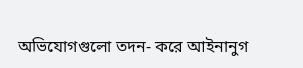অভিযোগগুলো তদন- করে আইনানুগ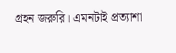গ্রহন জরুরি। এমনটাই প্রত্যাশা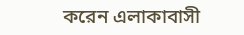করেন এলাকাবাসী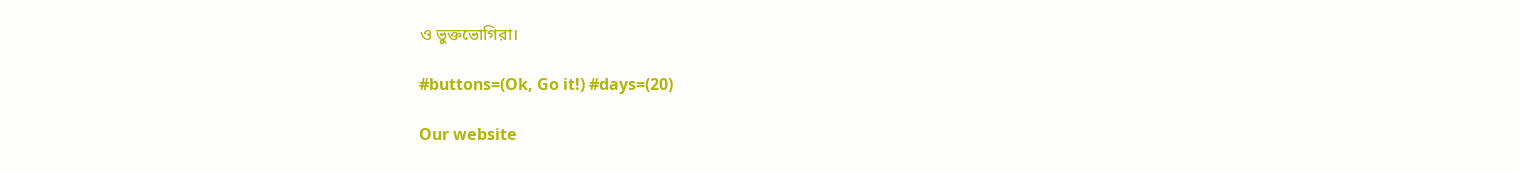ও ভুক্তভোগিরা।

#buttons=(Ok, Go it!) #days=(20)

Our website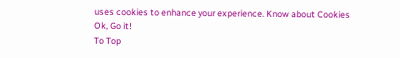uses cookies to enhance your experience. Know about Cookies
Ok, Go it!
To Top